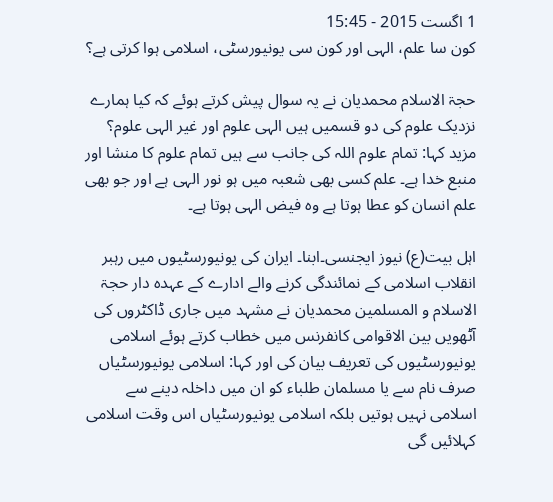1 اگست 2015 - 15:45
کون سا علم، الہی اور کون سی یونیورسٹی، اسلامی ہوا کرتی ہے؟

حجۃ الاسلام محمدیان نے یہ سوال پیش کرتے ہوئے کہ کیا ہمارے نزدیک علوم کی دو قسمیں ہیں الہی علوم اور غیر الہی علوم؟ مزید کہا: تمام علوم اللہ کی جانب سے ہیں تمام علوم کا منشا اور منبع خدا ہے۔ علم کسی بھی شعبہ میں ہو نور الہی ہے اور جو بھی علم انسان کو عطا ہوتا ہے وہ فیض الہی ہوتا ہے۔

اہل بیت(ع) نیوز ایجنسی۔ابنا۔ ایران کی یونیورسٹیوں میں رہبر انقلاب اسلامی کے نمائندگی کرنے والے ادارے کے عہدہ دار حجۃ الاسلام و المسلمین محمدیان نے مشہد میں جاری ڈاکٹروں کی آٹھویں بین الاقوامی کانفرنس میں خطاب کرتے ہوئے اسلامی یونیورسٹیوں کی تعریف بیان کی اور کہا: اسلامی یونیورسٹیاں صرف نام سے یا مسلمان طلباء کو ان میں داخلہ دینے سے اسلامی نہیں ہوتیں بلکہ اسلامی یونیورسٹیاں اس وقت اسلامی کہلائیں گی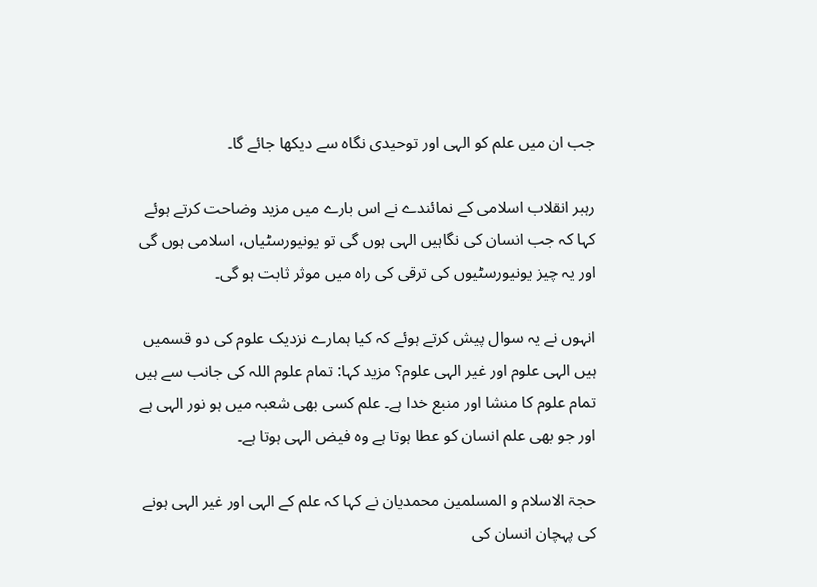جب ان میں علم کو الہی اور توحیدی نگاہ سے دیکھا جائے گا۔

رہبر انقلاب اسلامی کے نمائندے نے اس بارے میں مزید وضاحت کرتے ہوئے کہا کہ جب انسان کی نگاہیں الہی ہوں گی تو یونیورسٹیاں، اسلامی ہوں گی اور یہ چیز یونیورسٹیوں کی ترقی کی راہ میں موثر ثابت ہو گی۔

انہوں نے یہ سوال پیش کرتے ہوئے کہ کیا ہمارے نزدیک علوم کی دو قسمیں ہیں الہی علوم اور غیر الہی علوم؟ مزید کہا: تمام علوم اللہ کی جانب سے ہیں تمام علوم کا منشا اور منبع خدا ہے۔ علم کسی بھی شعبہ میں ہو نور الہی ہے اور جو بھی علم انسان کو عطا ہوتا ہے وہ فیض الہی ہوتا ہے۔

حجۃ الاسلام و المسلمین محمدیان نے کہا کہ علم کے الہی اور غیر الہی ہونے کی پہچان انسان کی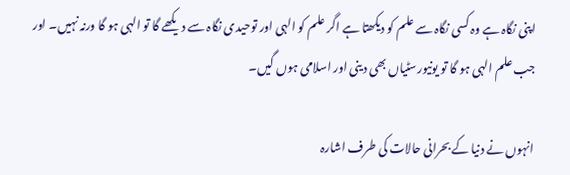اپنی نگاہ ہے وہ کسی نگاہ سے علم کو دیکھتا ہے اگر علم کو الہی اور توحیدی نگاہ سے دیکھے گا تو الہی ہو گا ورنہ نہیں۔ اور جب علم الہی ہو گا تو یونیورسٹیاں بھی دینی اور اسلامی ہوں گیں۔

انہوں نے دنیا کے بحرانی حالات کی طرف اشارہ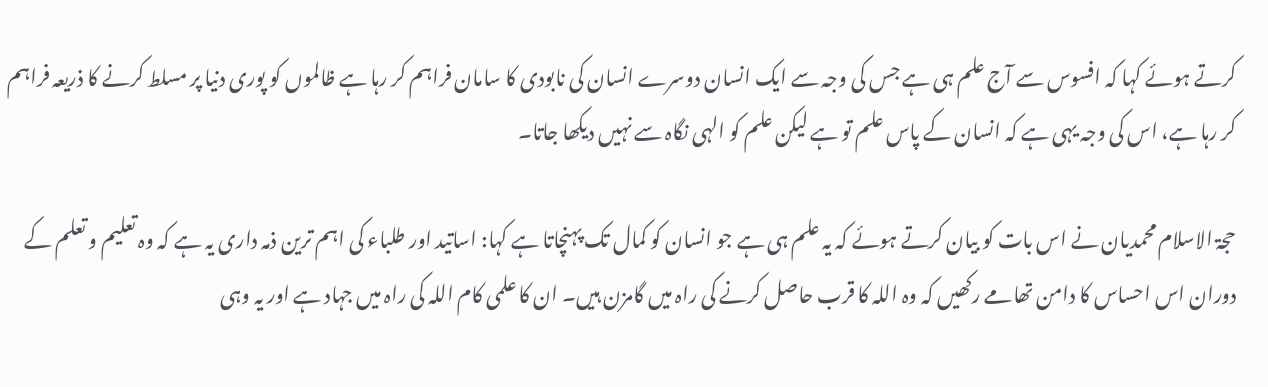کرتے ہوئے کہا کہ افسوس سے آج علم ہی ہے جس کی وجہ سے ایک انسان دوسرے انسان کی نابودی کا سامان فراہم کر رہا ہے ظالموں کو پوری دنیا پر مسلط کرنے کا ذریعہ فراہم کر رہا ہے، اس کی وجہ یہی ہے کہ انسان کے پاس علم تو ہے لیکن علم کو الہی نگاہ سے نہیں دیکھا جاتا۔

حجۃ الاسلام محمدیان نے اس بات کو بیان کرتے ہوئے کہ یہ علم ہی ہے جو انسان کو کمال تک پہنچاتا ہے کہا: اساتید اور طلباء کی اہم ترین ذمہ داری یہ ہے کہ وہ تعلیم و تعلم کے دوران اس احساس کا دامن تھامے رکھیں کہ وہ اللہ کا قرب حاصل کرنے کی راہ میں گامزن ہیں۔ ان کا علمی کام اللہ کی راہ میں جہاد ہے اور یہ وہی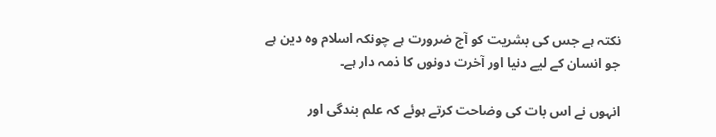نکتہ ہے جس کی بشریت کو آج ضرورت ہے چونکہ اسلام وہ دین ہے جو انسان کے لیے دنیا اور آخرت دونوں کا ذمہ دار ہے۔

انہوں نے اس بات کی وضاحت کرتے ہوئے کہ علم بندگی اور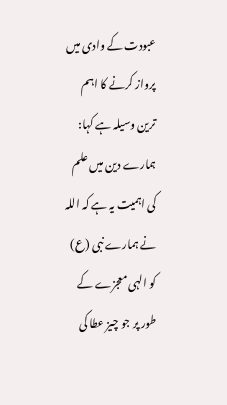عبودت کے وادی میں پرواز کرنے کا اہم ترین وسیلہ ہے کہا: ہمارے دین میں علم کی اہمیت یہ ہے کہ اللہ نے ہمارے نبی (ع) کو الہی معجزے کے طور پر جو چیز عطا کی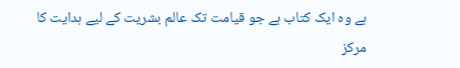ہے وہ ایک کتاب ہے جو قیامت تک عالم بشریت کے لیے ہدایت کا مرکز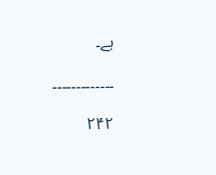ہے۔

۔۔۔۔۔۔۔۔۔۔۔۔۔

۲۴۲